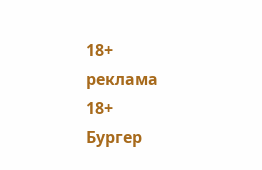18+
реклама
18+
Бургер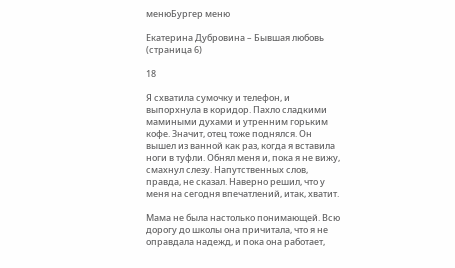менюБургер меню

Екатерина Дубровина – Бывшая любовь (страница 6)

18

Я схватила сумочку и телефон, и выпорхнула в коридор. Пахло сладкими мамиными духами и утренним горьким кофе. Значит, отец тоже поднялся. Он вышел из ванной как раз, когда я вставила ноги в туфли. Обнял меня и, пока я не вижу, смахнул слезу. Напутственных слов, правда, не сказал. Наверно решил, что у меня на сегодня впечатлений, итак, хватит.

Мама не была настолько понимающей. Всю дорогу до школы она причитала, что я не оправдала надежд, и пока она работает,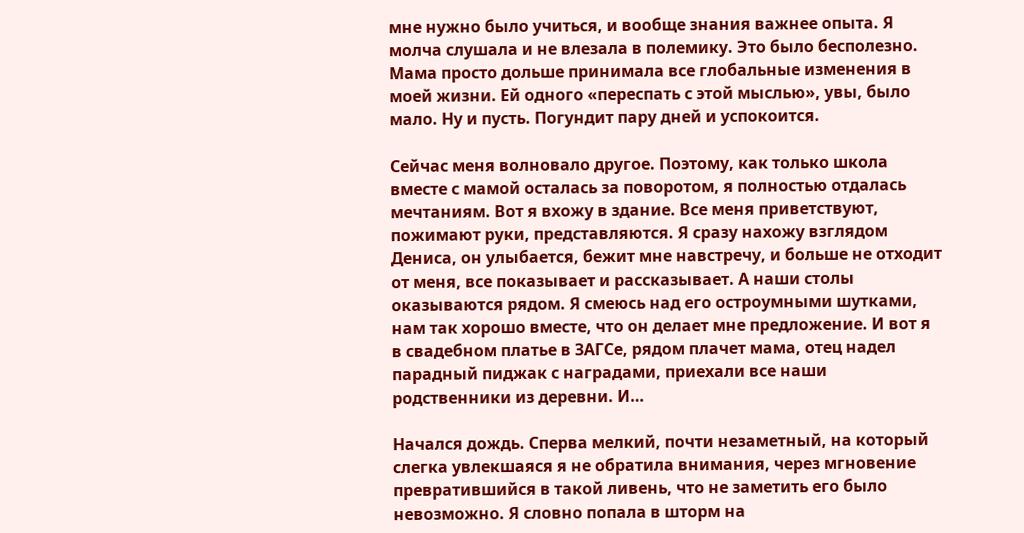мне нужно было учиться, и вообще знания важнее опыта. Я молча слушала и не влезала в полемику. Это было бесполезно. Мама просто дольше принимала все глобальные изменения в моей жизни. Ей одного «переспать с этой мыслью», увы, было мало. Ну и пусть. Погундит пару дней и успокоится.

Сейчас меня волновало другое. Поэтому, как только школа вместе с мамой осталась за поворотом, я полностью отдалась мечтаниям. Вот я вхожу в здание. Все меня приветствуют, пожимают руки, представляются. Я сразу нахожу взглядом Дениса, он улыбается, бежит мне навстречу, и больше не отходит от меня, все показывает и рассказывает. А наши столы оказываются рядом. Я смеюсь над его остроумными шутками, нам так хорошо вместе, что он делает мне предложение. И вот я в свадебном платье в ЗАГСе, рядом плачет мама, отец надел парадный пиджак с наградами, приехали все наши родственники из деревни. И…

Начался дождь. Сперва мелкий, почти незаметный, на который слегка увлекшаяся я не обратила внимания, через мгновение превратившийся в такой ливень, что не заметить его было невозможно. Я словно попала в шторм на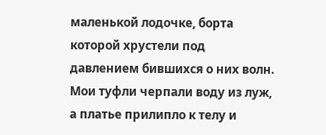маленькой лодочке, борта которой хрустели под давлением бившихся о них волн. Мои туфли черпали воду из луж, а платье прилипло к телу и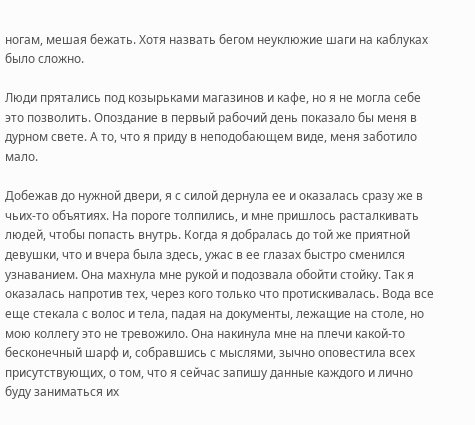ногам, мешая бежать. Хотя назвать бегом неуклюжие шаги на каблуках было сложно.

Люди прятались под козырьками магазинов и кафе, но я не могла себе это позволить. Опоздание в первый рабочий день показало бы меня в дурном свете. А то, что я приду в неподобающем виде, меня заботило мало.

Добежав до нужной двери, я с силой дернула ее и оказалась сразу же в чьих-то объятиях. На пороге толпились, и мне пришлось расталкивать людей, чтобы попасть внутрь. Когда я добралась до той же приятной девушки, что и вчера была здесь, ужас в ее глазах быстро сменился узнаванием. Она махнула мне рукой и подозвала обойти стойку. Так я оказалась напротив тех, через кого только что протискивалась. Вода все еще стекала с волос и тела, падая на документы, лежащие на столе, но мою коллегу это не тревожило. Она накинула мне на плечи какой-то бесконечный шарф и, собравшись с мыслями, зычно оповестила всех присутствующих, о том, что я сейчас запишу данные каждого и лично буду заниматься их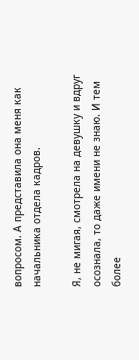вопросом. А представила она меня как начальника отдела кадров.

Я, не мигая, смотрела на девушку и вдруг осознала, то даже имени не знаю. И тем более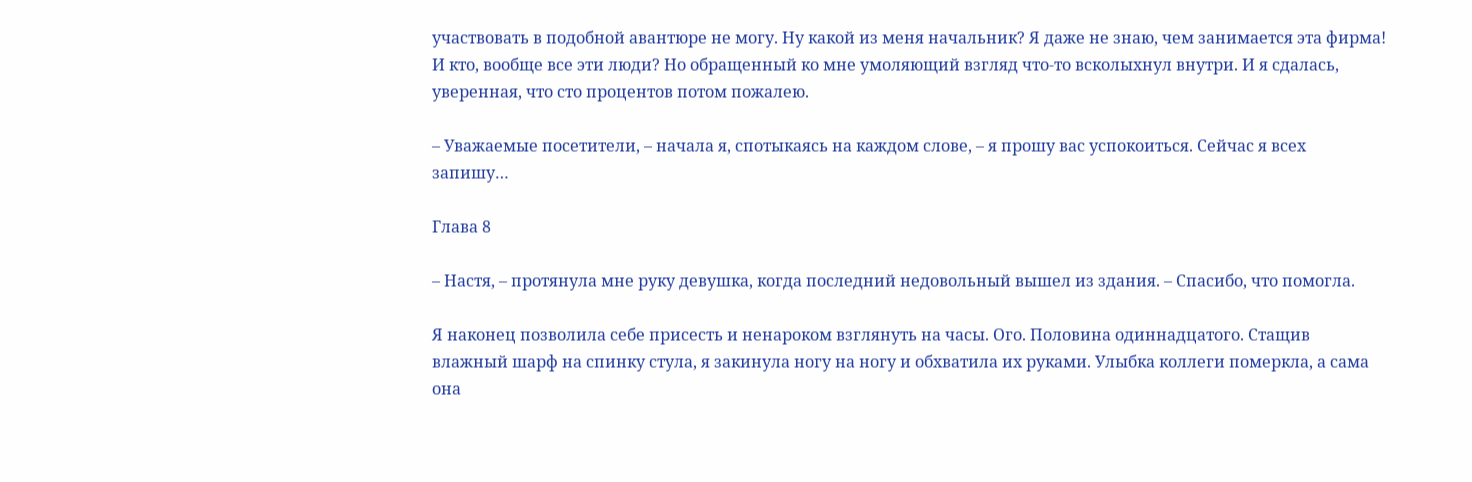участвовать в подобной авантюре не могу. Ну какой из меня начальник? Я даже не знаю, чем занимается эта фирма! И кто, вообще все эти люди? Но обращенный ко мне умоляющий взгляд что-то всколыхнул внутри. И я сдалась, уверенная, что сто процентов потом пожалею.

– Уважаемые посетители, – начала я, спотыкаясь на каждом слове, – я прошу вас успокоиться. Сейчас я всех запишу…

Глава 8

– Настя, – протянула мне руку девушка, когда последний недовольный вышел из здания. – Спасибо, что помогла.

Я наконец позволила себе присесть и ненароком взглянуть на часы. Ого. Половина одиннадцатого. Стащив влажный шарф на спинку стула, я закинула ногу на ногу и обхватила их руками. Улыбка коллеги померкла, а сама она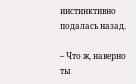инстинктивно подалась назад.

– Что ж, наверно ты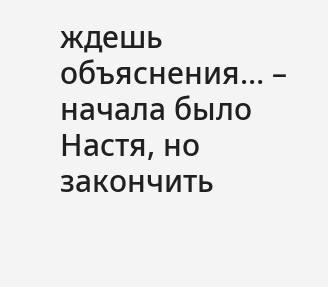ждешь объяснения… – начала было Настя, но закончить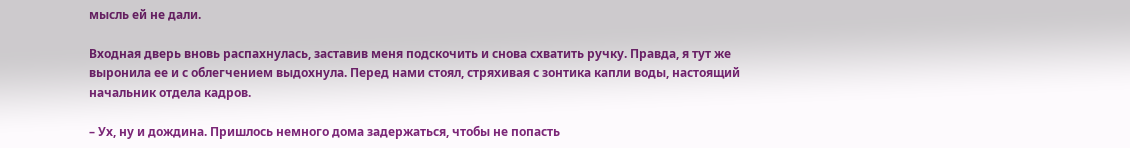мысль ей не дали.

Входная дверь вновь распахнулась, заставив меня подскочить и снова схватить ручку. Правда, я тут же выронила ее и с облегчением выдохнула. Перед нами стоял, стряхивая с зонтика капли воды, настоящий начальник отдела кадров.

– Ух, ну и дождина. Пришлось немного дома задержаться, чтобы не попасть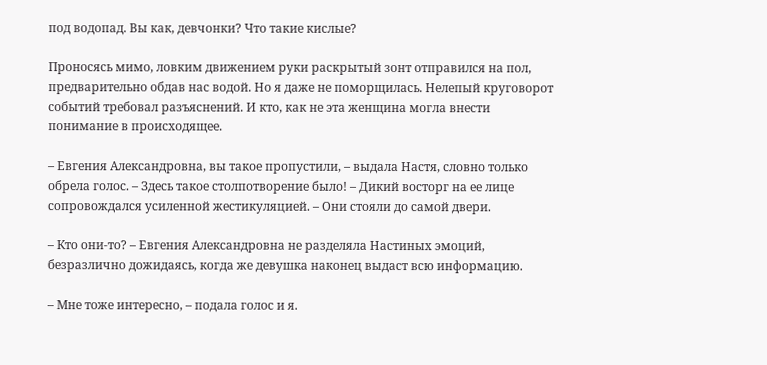под водопад. Вы как, девчонки? Что такие кислые?

Проносясь мимо, ловким движением руки раскрытый зонт отправился на пол, предварительно обдав нас водой. Но я даже не поморщилась. Нелепый круговорот событий требовал разъяснений. И кто, как не эта женщина могла внести понимание в происходящее.

– Евгения Александровна, вы такое пропустили, – выдала Настя, словно только обрела голос. – Здесь такое столпотворение было! – Дикий восторг на ее лице сопровождался усиленной жестикуляцией. – Они стояли до самой двери.

– Кто они-то? – Евгения Александровна не разделяла Настиных эмоций, безразлично дожидаясь, когда же девушка наконец выдаст всю информацию.

– Мне тоже интересно, – подала голос и я.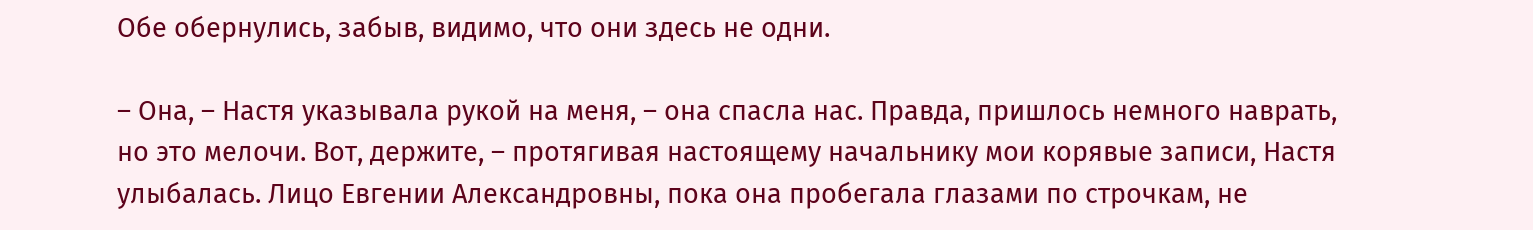Обе обернулись, забыв, видимо, что они здесь не одни.

– Она, – Настя указывала рукой на меня, – она спасла нас. Правда, пришлось немного наврать, но это мелочи. Вот, держите, – протягивая настоящему начальнику мои корявые записи, Настя улыбалась. Лицо Евгении Александровны, пока она пробегала глазами по строчкам, не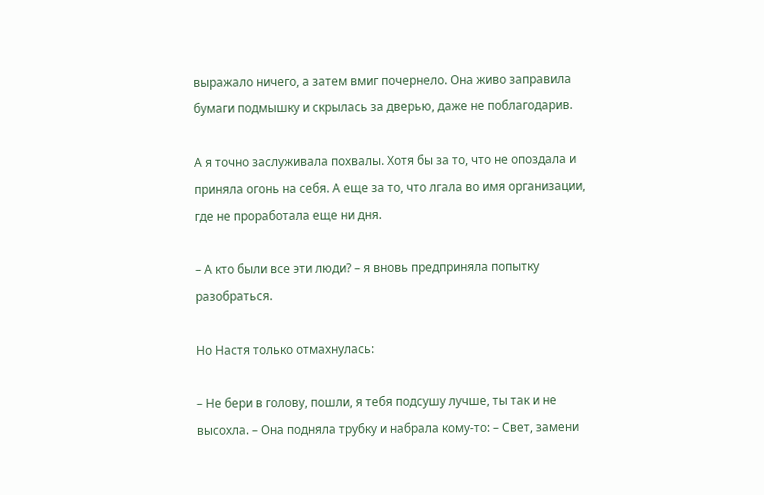выражало ничего, а затем вмиг почернело. Она живо заправила бумаги подмышку и скрылась за дверью, даже не поблагодарив.

А я точно заслуживала похвалы. Хотя бы за то, что не опоздала и приняла огонь на себя. А еще за то, что лгала во имя организации, где не проработала еще ни дня.

– А кто были все эти люди? – я вновь предприняла попытку разобраться.

Но Настя только отмахнулась:

– Не бери в голову, пошли, я тебя подсушу лучше, ты так и не высохла. – Она подняла трубку и набрала кому-то: – Свет, замени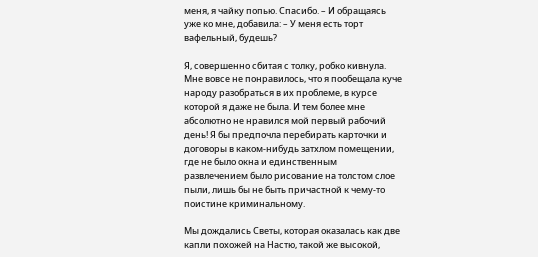меня, я чайку попью. Спасибо. – И обращаясь уже ко мне, добавила: – У меня есть торт вафельный, будешь?

Я, совершенно сбитая с толку, робко кивнула. Мне вовсе не понравилось, что я пообещала куче народу разобраться в их проблеме, в курсе которой я даже не была. И тем более мне абсолютно не нравился мой первый рабочий день! Я бы предпочла перебирать карточки и договоры в каком-нибудь затхлом помещении, где не было окна и единственным развлечением было рисование на толстом слое пыли, лишь бы не быть причастной к чему-то поистине криминальному.

Мы дождались Светы, которая оказалась как две капли похожей на Настю, такой же высокой,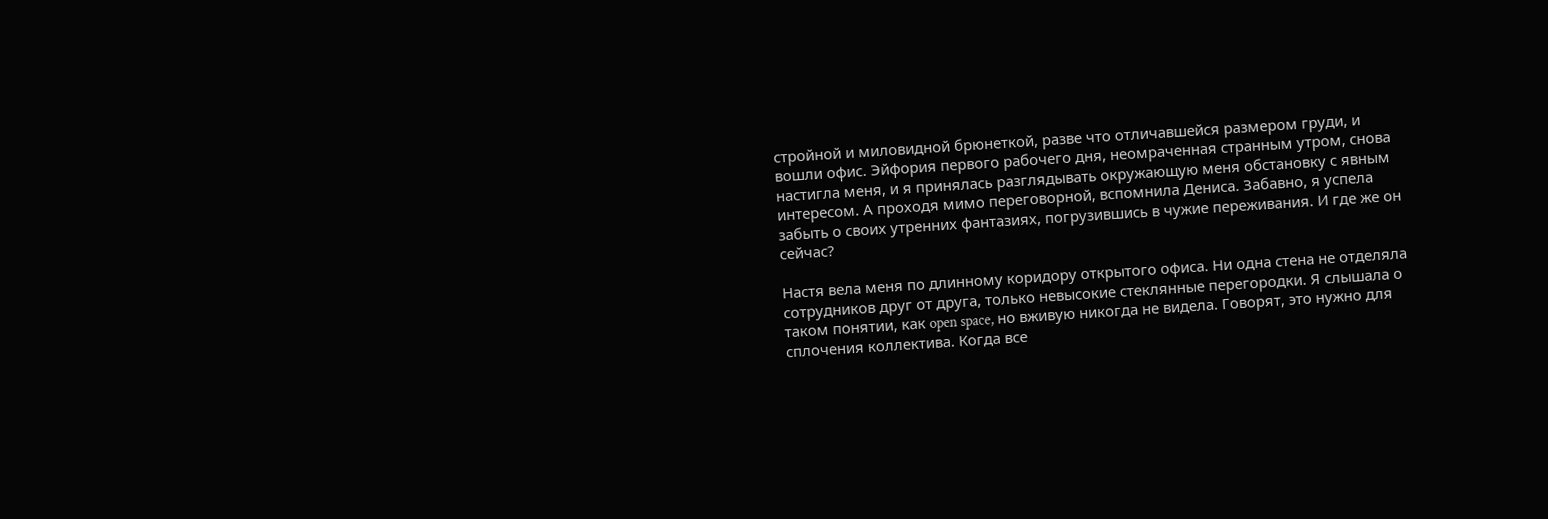стройной и миловидной брюнеткой, разве что отличавшейся размером груди, и вошли офис. Эйфория первого рабочего дня, неомраченная странным утром, снова настигла меня, и я принялась разглядывать окружающую меня обстановку с явным интересом. А проходя мимо переговорной, вспомнила Дениса. Забавно, я успела забыть о своих утренних фантазиях, погрузившись в чужие переживания. И где же он сейчас?

Настя вела меня по длинному коридору открытого офиса. Ни одна стена не отделяла сотрудников друг от друга, только невысокие стеклянные перегородки. Я слышала о таком понятии, как open space, но вживую никогда не видела. Говорят, это нужно для сплочения коллектива. Когда все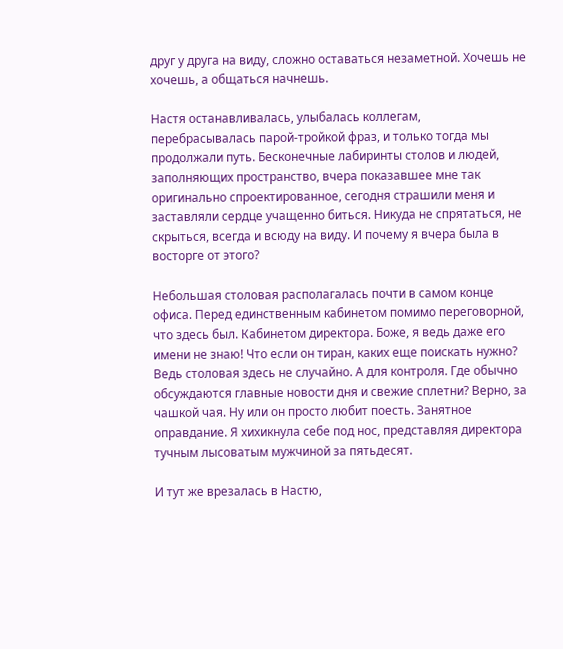друг у друга на виду, сложно оставаться незаметной. Хочешь не хочешь, а общаться начнешь.

Настя останавливалась, улыбалась коллегам, перебрасывалась парой-тройкой фраз, и только тогда мы продолжали путь. Бесконечные лабиринты столов и людей, заполняющих пространство, вчера показавшее мне так оригинально спроектированное, сегодня страшили меня и заставляли сердце учащенно биться. Никуда не спрятаться, не скрыться, всегда и всюду на виду. И почему я вчера была в восторге от этого?

Небольшая столовая располагалась почти в самом конце офиса. Перед единственным кабинетом помимо переговорной, что здесь был. Кабинетом директора. Боже, я ведь даже его имени не знаю! Что если он тиран, каких еще поискать нужно? Ведь столовая здесь не случайно. А для контроля. Где обычно обсуждаются главные новости дня и свежие сплетни? Верно, за чашкой чая. Ну или он просто любит поесть. Занятное оправдание. Я хихикнула себе под нос, представляя директора тучным лысоватым мужчиной за пятьдесят.

И тут же врезалась в Настю,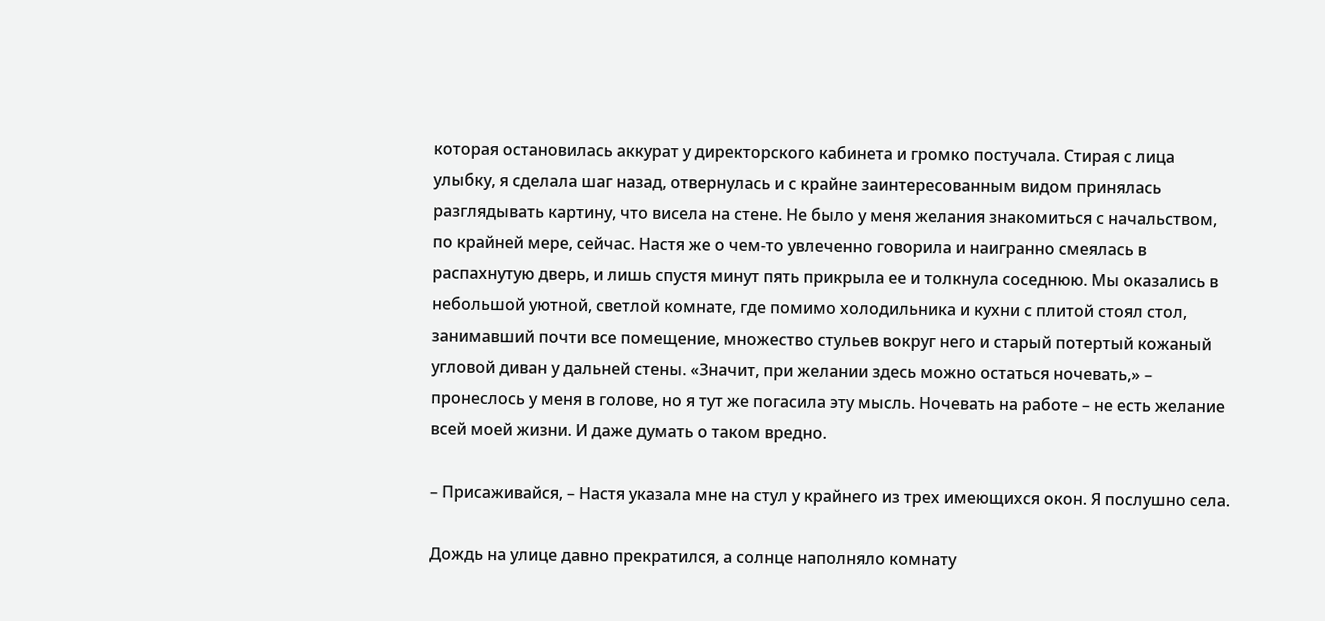которая остановилась аккурат у директорского кабинета и громко постучала. Стирая с лица улыбку, я сделала шаг назад, отвернулась и с крайне заинтересованным видом принялась разглядывать картину, что висела на стене. Не было у меня желания знакомиться с начальством, по крайней мере, сейчас. Настя же о чем-то увлеченно говорила и наигранно смеялась в распахнутую дверь, и лишь спустя минут пять прикрыла ее и толкнула соседнюю. Мы оказались в небольшой уютной, светлой комнате, где помимо холодильника и кухни с плитой стоял стол, занимавший почти все помещение, множество стульев вокруг него и старый потертый кожаный угловой диван у дальней стены. «Значит, при желании здесь можно остаться ночевать,» – пронеслось у меня в голове, но я тут же погасила эту мысль. Ночевать на работе – не есть желание всей моей жизни. И даже думать о таком вредно.

– Присаживайся, – Настя указала мне на стул у крайнего из трех имеющихся окон. Я послушно села.

Дождь на улице давно прекратился, а солнце наполняло комнату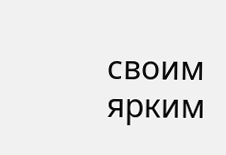своим ярким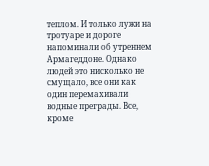теплом. И только лужи на тротуаре и дороге напоминали об утреннем Армагеддоне. Однако людей это нисколько не смущало, все они как один перемахивали водные преграды. Все, кроме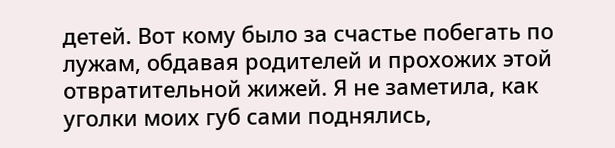детей. Вот кому было за счастье побегать по лужам, обдавая родителей и прохожих этой отвратительной жижей. Я не заметила, как уголки моих губ сами поднялись,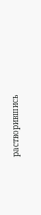растворившись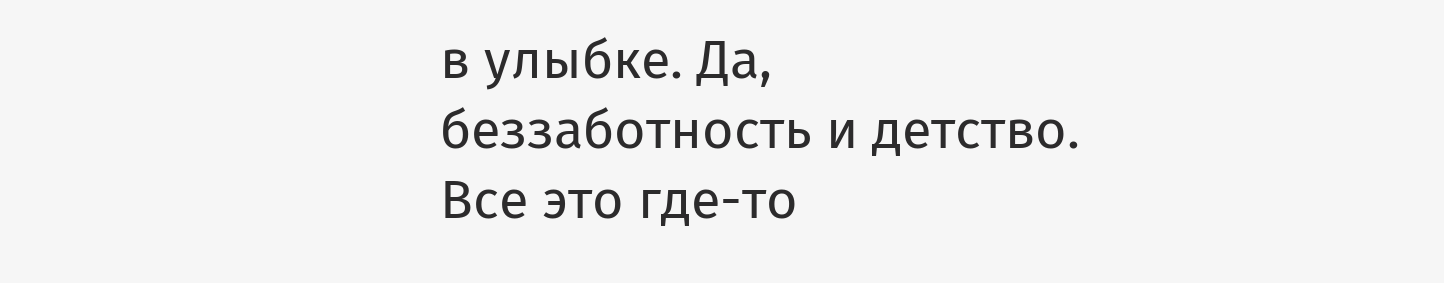в улыбке. Да, беззаботность и детство. Все это где-то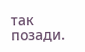так позади.